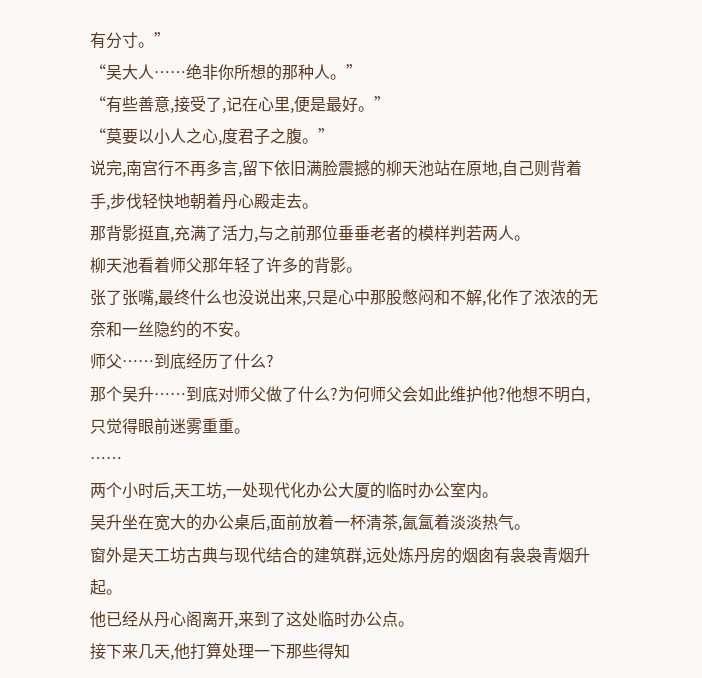有分寸。”
“吴大人……绝非你所想的那种人。”
“有些善意,接受了,记在心里,便是最好。”
“莫要以小人之心,度君子之腹。”
说完,南宫行不再多言,留下依旧满脸震撼的柳天池站在原地,自己则背着手,步伐轻快地朝着丹心殿走去。
那背影挺直,充满了活力,与之前那位垂垂老者的模样判若两人。
柳天池看着师父那年轻了许多的背影。
张了张嘴,最终什么也没说出来,只是心中那股憋闷和不解,化作了浓浓的无奈和一丝隐约的不安。
师父……到底经历了什么?
那个吴升……到底对师父做了什么?为何师父会如此维护他?他想不明白,只觉得眼前迷雾重重。
……
两个小时后,天工坊,一处现代化办公大厦的临时办公室内。
吴升坐在宽大的办公桌后,面前放着一杯清茶,氤氲着淡淡热气。
窗外是天工坊古典与现代结合的建筑群,远处炼丹房的烟囱有袅袅青烟升起。
他已经从丹心阁离开,来到了这处临时办公点。
接下来几天,他打算处理一下那些得知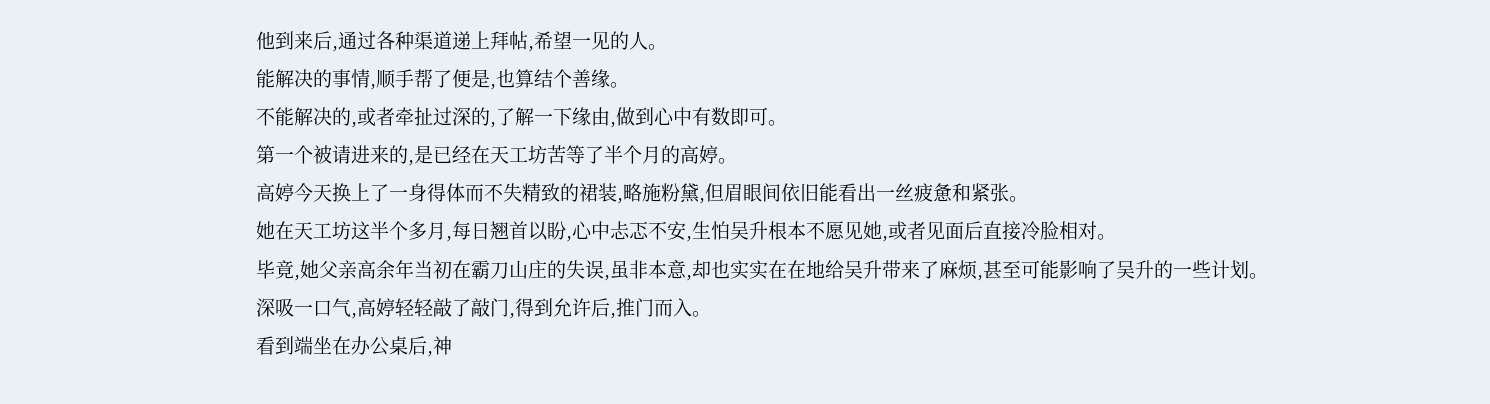他到来后,通过各种渠道递上拜帖,希望一见的人。
能解决的事情,顺手帮了便是,也算结个善缘。
不能解决的,或者牵扯过深的,了解一下缘由,做到心中有数即可。
第一个被请进来的,是已经在天工坊苦等了半个月的高婷。
高婷今天换上了一身得体而不失精致的裙装,略施粉黛,但眉眼间依旧能看出一丝疲惫和紧张。
她在天工坊这半个多月,每日翘首以盼,心中忐忑不安,生怕吴升根本不愿见她,或者见面后直接冷脸相对。
毕竟,她父亲高余年当初在霸刀山庄的失误,虽非本意,却也实实在在地给吴升带来了麻烦,甚至可能影响了吴升的一些计划。
深吸一口气,高婷轻轻敲了敲门,得到允许后,推门而入。
看到端坐在办公桌后,神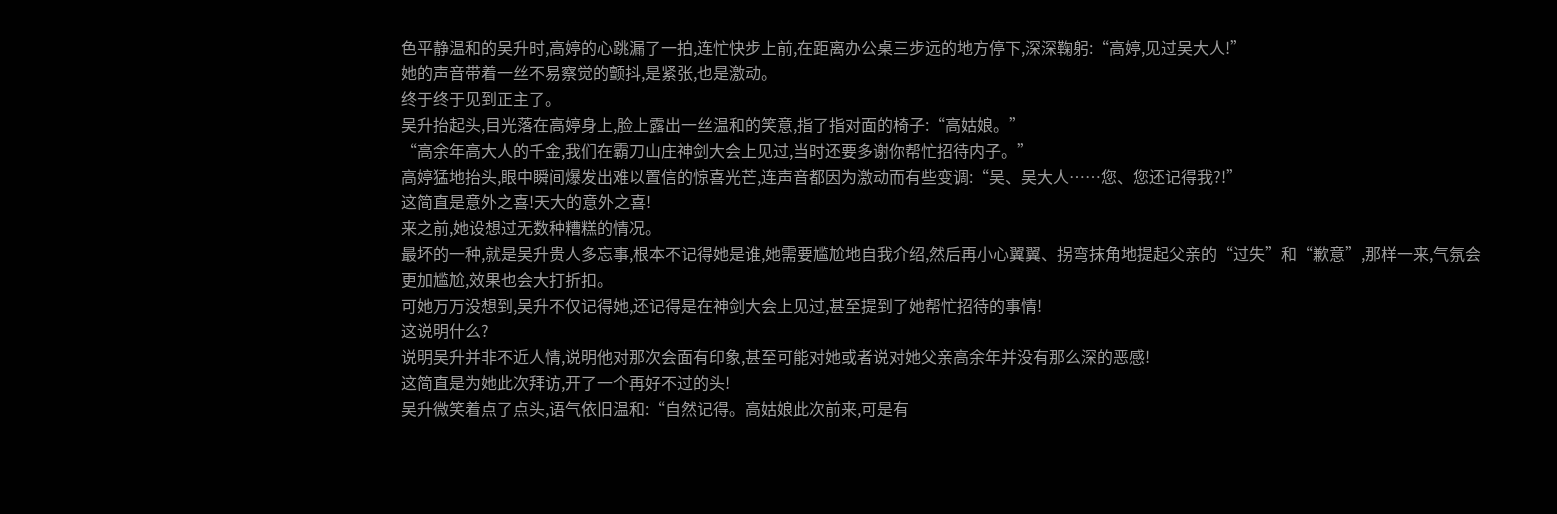色平静温和的吴升时,高婷的心跳漏了一拍,连忙快步上前,在距离办公桌三步远的地方停下,深深鞠躬:“高婷,见过吴大人!”
她的声音带着一丝不易察觉的颤抖,是紧张,也是激动。
终于终于见到正主了。
吴升抬起头,目光落在高婷身上,脸上露出一丝温和的笑意,指了指对面的椅子:“高姑娘。”
“高余年高大人的千金,我们在霸刀山庄神剑大会上见过,当时还要多谢你帮忙招待内子。”
高婷猛地抬头,眼中瞬间爆发出难以置信的惊喜光芒,连声音都因为激动而有些变调:“吴、吴大人……您、您还记得我?!”
这简直是意外之喜!天大的意外之喜!
来之前,她设想过无数种糟糕的情况。
最坏的一种,就是吴升贵人多忘事,根本不记得她是谁,她需要尴尬地自我介绍,然后再小心翼翼、拐弯抹角地提起父亲的“过失”和“歉意”,那样一来,气氛会更加尴尬,效果也会大打折扣。
可她万万没想到,吴升不仅记得她,还记得是在神剑大会上见过,甚至提到了她帮忙招待的事情!
这说明什么?
说明吴升并非不近人情,说明他对那次会面有印象,甚至可能对她或者说对她父亲高余年并没有那么深的恶感!
这简直是为她此次拜访,开了一个再好不过的头!
吴升微笑着点了点头,语气依旧温和:“自然记得。高姑娘此次前来,可是有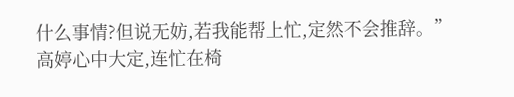什么事情?但说无妨,若我能帮上忙,定然不会推辞。”
高婷心中大定,连忙在椅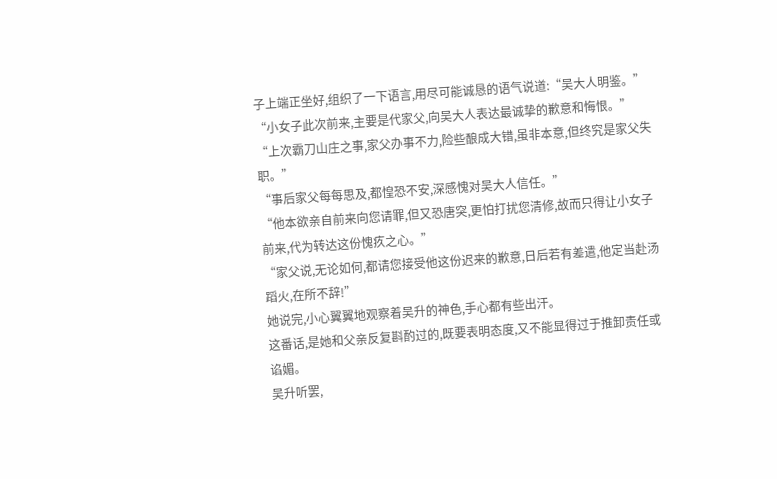子上端正坐好,组织了一下语言,用尽可能诚恳的语气说道:“吴大人明鉴。”
“小女子此次前来,主要是代家父,向吴大人表达最诚挚的歉意和悔恨。”
“上次霸刀山庄之事,家父办事不力,险些酿成大错,虽非本意,但终究是家父失职。”
“事后家父每每思及,都惶恐不安,深感愧对吴大人信任。”
“他本欲亲自前来向您请罪,但又恐唐突,更怕打扰您清修,故而只得让小女子前来,代为转达这份愧疚之心。”
“家父说,无论如何,都请您接受他这份迟来的歉意,日后若有差遣,他定当赴汤蹈火,在所不辞!”
她说完,小心翼翼地观察着吴升的神色,手心都有些出汗。
这番话,是她和父亲反复斟酌过的,既要表明态度,又不能显得过于推卸责任或谄媚。
吴升听罢,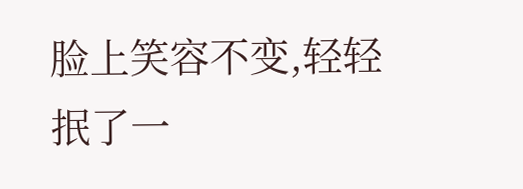脸上笑容不变,轻轻抿了一